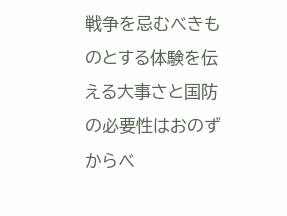戦争を忌むべきものとする体験を伝える大事さと国防の必要性はおのずからべ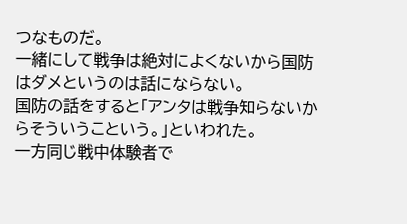つなものだ。
一緒にして戦争は絶対によくないから国防はダメというのは話にならない。
国防の話をすると「アンタは戦争知らないからそういうこという。」といわれた。
一方同じ戦中体験者で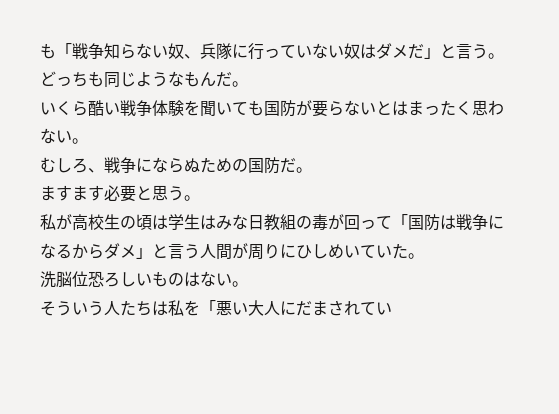も「戦争知らない奴、兵隊に行っていない奴はダメだ」と言う。
どっちも同じようなもんだ。
いくら酷い戦争体験を聞いても国防が要らないとはまったく思わない。
むしろ、戦争にならぬための国防だ。
ますます必要と思う。
私が高校生の頃は学生はみな日教組の毒が回って「国防は戦争になるからダメ」と言う人間が周りにひしめいていた。
洗脳位恐ろしいものはない。
そういう人たちは私を「悪い大人にだまされてい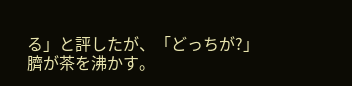る」と評したが、「どっちが?」
臍が茶を沸かす。